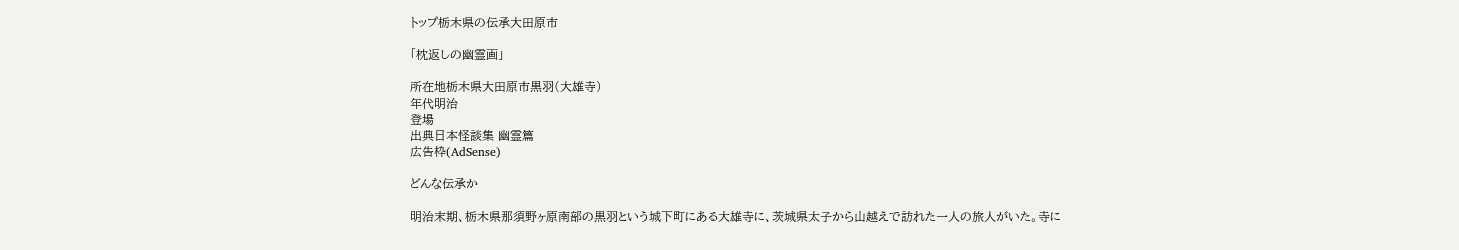トップ栃木県の伝承大田原市

「枕返しの幽霊画」

所在地栃木県大田原市黒羽(大雄寺)
年代明治
登場
出典日本怪談集 幽霊篇
広告枠(AdSense)

どんな伝承か

明治末期、栃木県那須野ヶ原南部の黒羽という城下町にある大雄寺に、茨城県太子から山越えで訪れた一人の旅人がいた。寺に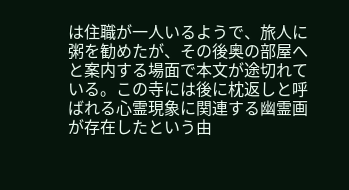は住職が一人いるようで、旅人に粥を勧めたが、その後奥の部屋へと案内する場面で本文が途切れている。この寺には後に枕返しと呼ばれる心霊現象に関連する幽霊画が存在したという由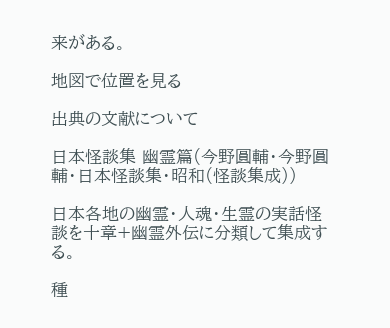来がある。

地図で位置を見る

出典の文献について

日本怪談集 幽霊篇(今野圓輔・今野圓輔・日本怪談集・昭和(怪談集成))

日本各地の幽霊・人魂・生霊の実話怪談を十章+幽霊外伝に分類して集成する。

種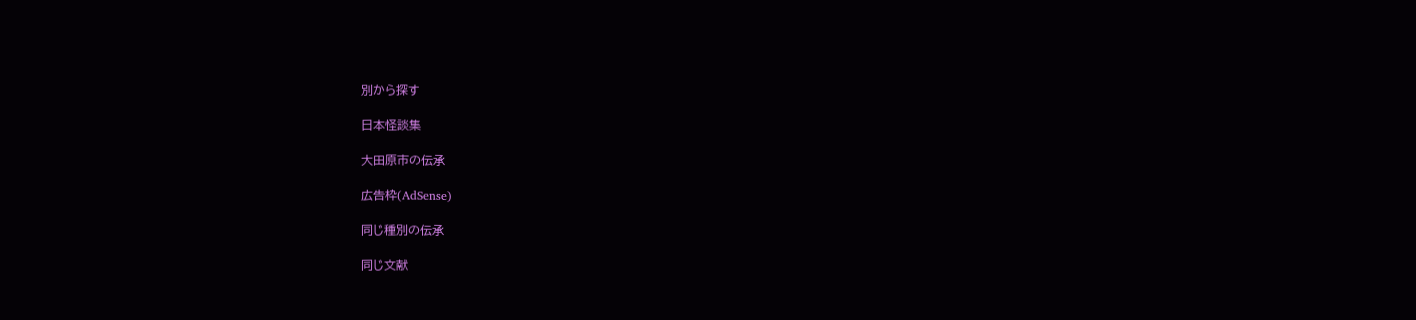別から探す

日本怪談集

大田原市の伝承

広告枠(AdSense)

同じ種別の伝承

同じ文献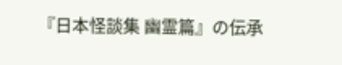『日本怪談集 幽霊篇』の伝承